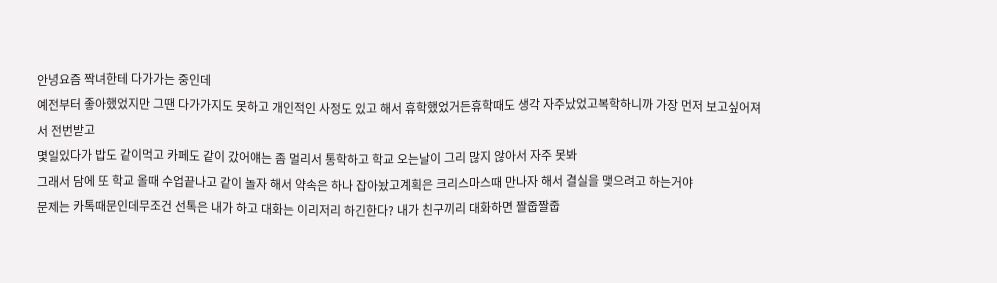안녕요즘 짝녀한테 다가가는 중인데
예전부터 좋아했었지만 그땐 다가가지도 못하고 개인적인 사정도 있고 해서 휴학했었거든휴학때도 생각 자주났었고복학하니까 가장 먼저 보고싶어져서 전번받고
몇일있다가 밥도 같이먹고 카페도 같이 갔어얘는 좀 멀리서 통학하고 학교 오는날이 그리 많지 않아서 자주 못봐
그래서 담에 또 학교 올때 수업끝나고 같이 놀자 해서 약속은 하나 잡아놨고계획은 크리스마스때 만나자 해서 결실을 맺으려고 하는거야
문제는 카톡때문인데무조건 선톡은 내가 하고 대화는 이리저리 하긴한다? 내가 친구끼리 대화하면 짤줍짤줍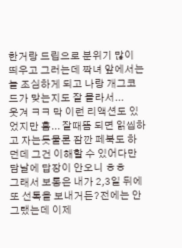한거랑 드립으로 분위기 많이 띄우고 그러는데 짝녀 앞에서는 늘 조심하게 되고 나랑 개그코드가 맞는지도 잘 몰라서...
웃겨 ㅋㅋ 막 이런 리액션도 있었지만 흠... 잘때뜸 되면 읽씹하고 자는듯물론 잠깐 페북도 하던데 그건 이해할 수 있어다만 담날에 답장이 안오니 ㅎㅎ
그래서 보통은 내가 2,3일 뒤에 또 선톡을 보내거든?전에는 안그랬는데 이제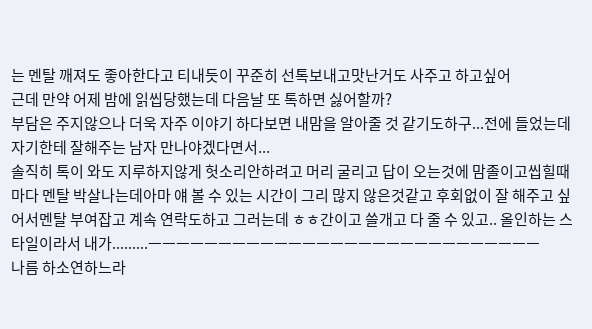는 멘탈 깨져도 좋아한다고 티내듯이 꾸준히 선톡보내고맛난거도 사주고 하고싶어
근데 만약 어제 밤에 읽씹당했는데 다음날 또 톡하면 싫어할까?
부담은 주지않으나 더욱 자주 이야기 하다보면 내맘을 알아줄 것 같기도하구...전에 들었는데 자기한테 잘해주는 남자 만나야겠다면서...
솔직히 톡이 와도 지루하지않게 헛소리안하려고 머리 굴리고 답이 오는것에 맘졸이고씹힐때마다 멘탈 박살나는데아마 얘 볼 수 있는 시간이 그리 많지 않은것같고 후회없이 잘 해주고 싶어서멘탈 부여잡고 계속 연락도하고 그러는데 ㅎㅎ간이고 쓸개고 다 줄 수 있고.. 올인하는 스타일이라서 내가.........ㅡㅡㅡㅡㅡㅡㅡㅡㅡㅡㅡㅡㅡㅡㅡㅡㅡㅡㅡㅡㅡㅡㅡㅡㅡㅡㅡㅡ
나름 하소연하느라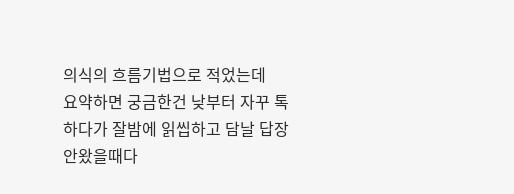의식의 흐름기법으로 적었는데
요약하면 궁금한건 낮부터 자꾸 톡 하다가 잘밤에 읽씹하고 담날 답장 안왔을때다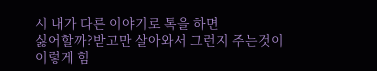시 내가 다른 이야기로 톡을 하면
싫어할까?받고만 살아와서 그런지 주는것이 이렇게 힘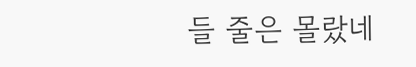들 줄은 몰랐네